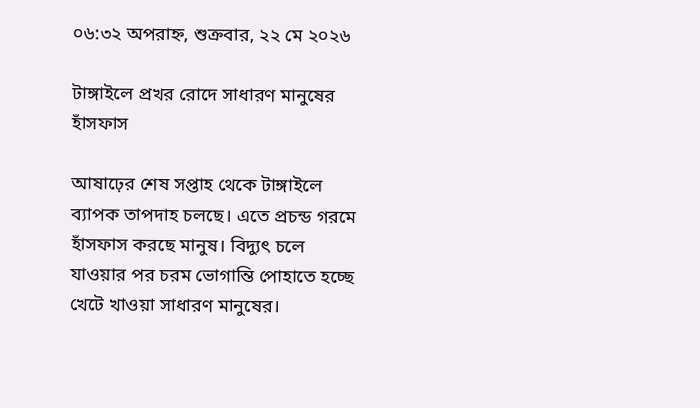০৬:৩২ অপরাহ্ন, শুক্রবার, ২২ মে ২০২৬

টাঙ্গাইলে প্রখর রোদে সাধারণ মানুষের হাঁসফাস

আষাঢ়ের শেষ সপ্তাহ থেকে টাঙ্গাইলে ব্যাপক তাপদাহ চলছে। এতে প্রচন্ড গরমে হাঁসফাস করছে মানুষ। বিদ্যুৎ চলে যাওয়ার পর চরম ভোগান্তি পোহাতে হচ্ছে খেটে খাওয়া সাধারণ মানুষের।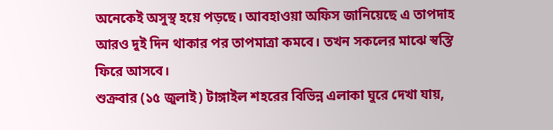অনেকেই অসুস্থ হয়ে পড়ছে। আবহাওয়া অফিস জানিয়েছে এ তাপদাহ আরও দুই দিন থাকার পর তাপমাত্রা কমবে। তখন সকলের মাঝে স্বস্তি ফিরে আসবে।
শুক্রবার (১৫ জুলাই) টাঙ্গাইল শহরের বিভিন্ন এলাকা ঘুরে দেখা যায়,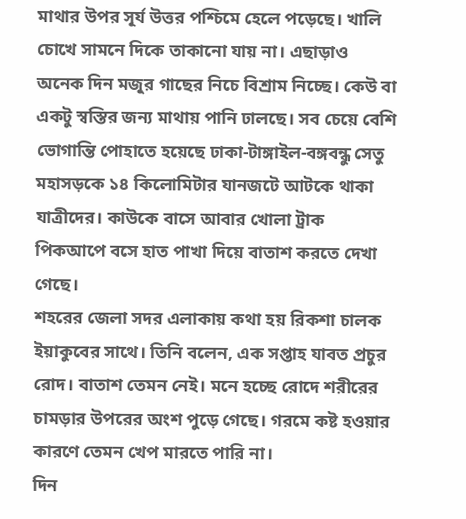মাথার উপর সূর্য উত্তর পশ্চিমে হেলে পড়েছে। খালি চোখে সামনে দিকে তাকানো যায় না। এছাড়াও অনেক দিন মজুর গাছের নিচে বিশ্রাম নিচ্ছে। কেউ বা একটু স্বস্তির জন্য মাথায় পানি ঢালছে। সব চেয়ে বেশি ভোগান্তি পোহাতে হয়েছে ঢাকা-টাঙ্গাইল-বঙ্গবন্ধু সেতু মহাসড়কে ১৪ কিলোমিটার যানজটে আটকে থাকা যাত্রীদের। কাউকে বাসে আবার খোলা ট্রাক পিকআপে বসে হাত পাখা দিয়ে বাতাশ করতে দেখা গেছে।
শহরের জেলা সদর এলাকায় কথা হয় রিকশা চালক ইয়াকুবের সাথে। তিনি বলেন, এক সপ্তাহ যাবত প্রচুর রোদ। বাতাশ তেমন নেই। মনে হচ্ছে রোদে শরীরের চামড়ার উপরের অংশ পুড়ে গেছে। গরমে কষ্ট হওয়ার কারণে তেমন খেপ মারতে পারি না।
দিন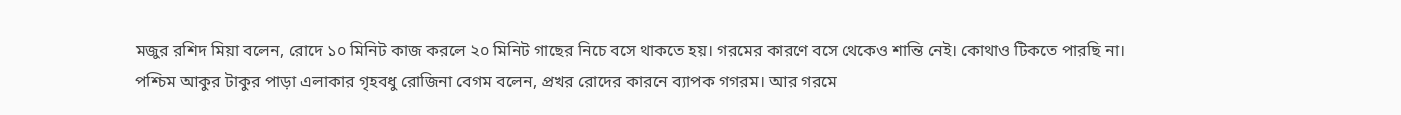মজুর রশিদ মিয়া বলেন, রোদে ১০ মিনিট কাজ করলে ২০ মিনিট গাছের নিচে বসে থাকতে হয়। গরমের কারণে বসে থেকেও শান্তি নেই। কোথাও টিকতে পারছি না।
পশ্চিম আকুর টাকুর পাড়া এলাকার গৃহবধু রোজিনা বেগম বলেন, প্রখর রোদের কারনে ব্যাপক গগরম। আর গরমে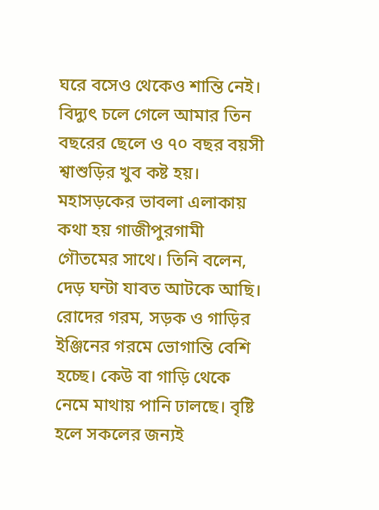ঘরে বসেও থেকেও শান্তি নেই। বিদ্যুৎ চলে গেলে আমার তিন বছরের ছেলে ও ৭০ বছর বয়সী শ্বাশুড়ির খুব কষ্ট হয়।
মহাসড়কের ভাবলা এলাকায় কথা হয় গাজীপুরগামী গৌতমের সাথে। তিনি বলেন, দেড় ঘন্টা যাবত আটকে আছি। রোদের গরম, সড়ক ও গাড়ির ইঞ্জিনের গরমে ভোগান্তি বেশি হচ্ছে। কেউ বা গাড়ি থেকে নেমে মাথায় পানি ঢালছে। বৃষ্টি হলে সকলের জন্যই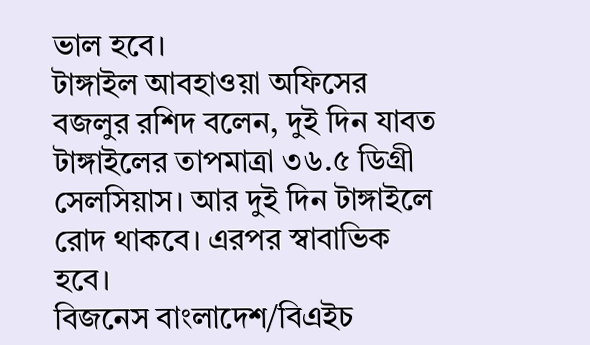ভাল হবে।
টাঙ্গাইল আবহাওয়া অফিসের বজলুর রশিদ বলেন, দুই দিন যাবত টাঙ্গাইলের তাপমাত্রা ৩৬.৫ ডিগ্রী সেলসিয়াস। আর দুই দিন টাঙ্গাইলে রোদ থাকবে। এরপর স্বাবাভিক হবে।
বিজনেস বাংলাদেশ/বিএইচ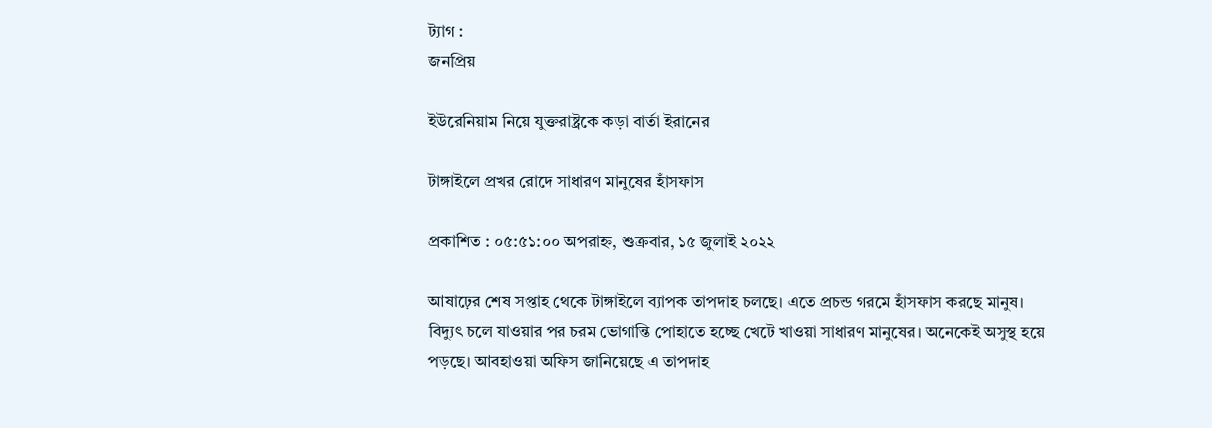ট্যাগ :
জনপ্রিয়

ইউরেনিয়াম নিয়ে যুক্তরাষ্ট্রকে কড়া বার্তা ইরানের

টাঙ্গাইলে প্রখর রোদে সাধারণ মানুষের হাঁসফাস

প্রকাশিত : ০৫:৫১:০০ অপরাহ্ন, শুক্রবার, ১৫ জুলাই ২০২২

আষাঢ়ের শেষ সপ্তাহ থেকে টাঙ্গাইলে ব্যাপক তাপদাহ চলছে। এতে প্রচন্ড গরমে হাঁসফাস করছে মানুষ। বিদ্যুৎ চলে যাওয়ার পর চরম ভোগান্তি পোহাতে হচ্ছে খেটে খাওয়া সাধারণ মানুষের। অনেকেই অসুস্থ হয়ে পড়ছে। আবহাওয়া অফিস জানিয়েছে এ তাপদাহ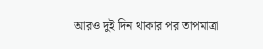আরও দুই দিন থাকার পর তাপমাত্রা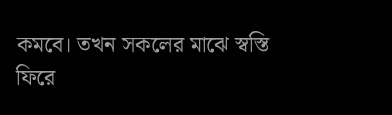কমবে। তখন সকলের মাঝে স্বস্তি ফিরে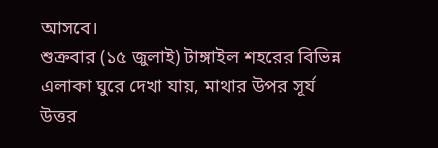আসবে।
শুক্রবার (১৫ জুলাই) টাঙ্গাইল শহরের বিভিন্ন এলাকা ঘুরে দেখা যায়, মাথার উপর সূর্য উত্তর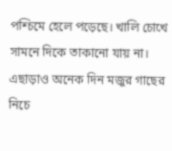পশ্চিমে হেলে পড়েছে। খালি চোখে সামনে দিকে তাকানো যায় না। এছাড়াও অনেক দিন মজুর গাছের নিচে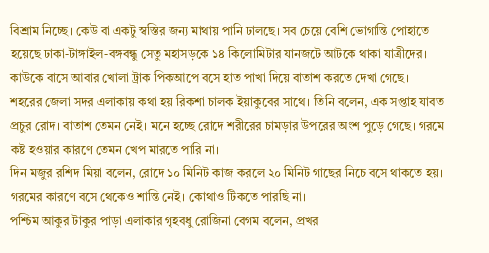বিশ্রাম নিচ্ছে। কেউ বা একটু স্বস্তির জন্য মাথায় পানি ঢালছে। সব চেয়ে বেশি ভোগান্তি পোহাতে হয়েছে ঢাকা-টাঙ্গাইল-বঙ্গবন্ধু সেতু মহাসড়কে ১৪ কিলোমিটার যানজটে আটকে থাকা যাত্রীদের। কাউকে বাসে আবার খোলা ট্রাক পিকআপে বসে হাত পাখা দিয়ে বাতাশ করতে দেখা গেছে।
শহরের জেলা সদর এলাকায় কথা হয় রিকশা চালক ইয়াকুবের সাথে। তিনি বলেন, এক সপ্তাহ যাবত প্রচুর রোদ। বাতাশ তেমন নেই। মনে হচ্ছে রোদে শরীরের চামড়ার উপরের অংশ পুড়ে গেছে। গরমে কষ্ট হওয়ার কারণে তেমন খেপ মারতে পারি না।
দিন মজুর রশিদ মিয়া বলেন, রোদে ১০ মিনিট কাজ করলে ২০ মিনিট গাছের নিচে বসে থাকতে হয়। গরমের কারণে বসে থেকেও শান্তি নেই। কোথাও টিকতে পারছি না।
পশ্চিম আকুর টাকুর পাড়া এলাকার গৃহবধু রোজিনা বেগম বলেন, প্রখর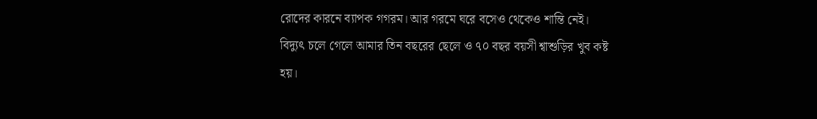রোদের কারনে ব্যাপক গগরম। আর গরমে ঘরে বসেও থেকেও শান্তি নেই। বিদ্যুৎ চলে গেলে আমার তিন বছরের ছেলে ও ৭০ বছর বয়সী শ্বাশুড়ির খুব কষ্ট হয়।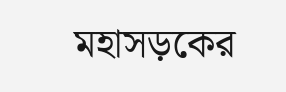মহাসড়কের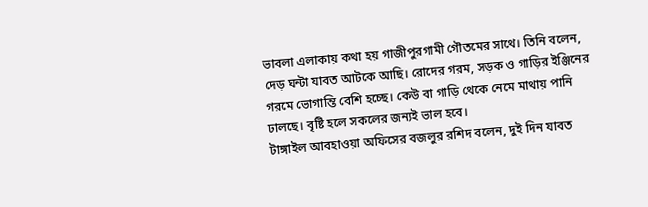ভাবলা এলাকায় কথা হয় গাজীপুরগামী গৌতমের সাথে। তিনি বলেন, দেড় ঘন্টা যাবত আটকে আছি। রোদের গরম, সড়ক ও গাড়ির ইঞ্জিনের গরমে ভোগান্তি বেশি হচ্ছে। কেউ বা গাড়ি থেকে নেমে মাথায় পানি ঢালছে। বৃষ্টি হলে সকলের জন্যই ভাল হবে।
টাঙ্গাইল আবহাওয়া অফিসের বজলুর রশিদ বলেন, দুই দিন যাবত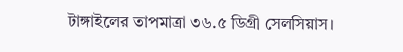টাঙ্গাইলের তাপমাত্রা ৩৬.৫ ডিগ্রী সেলসিয়াস।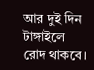আর দুই দিন টাঙ্গাইলে রোদ থাকবে।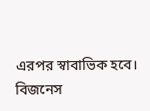এরপর স্বাবাভিক হবে।
বিজনেস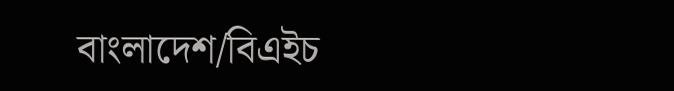বাংলাদেশ/বিএইচ